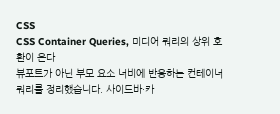CSS
CSS Container Queries, 미디어 쿼리의 상위 호환이 온다
뷰포트가 아닌 부모 요소 너비에 반응하는 컨테이너 쿼리를 정리했습니다. 사이드바·카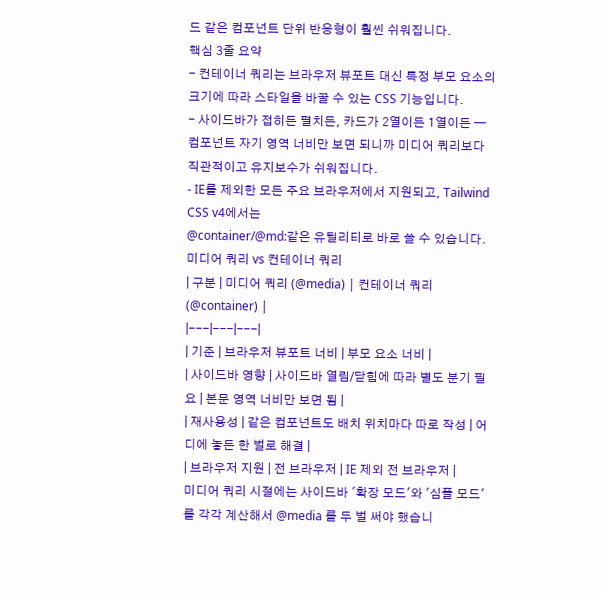드 같은 컴포넌트 단위 반응형이 훨씬 쉬워집니다.
핵심 3줄 요약
- 컨테이너 쿼리는 브라우저 뷰포트 대신 특정 부모 요소의 크기에 따라 스타일을 바꿀 수 있는 CSS 기능입니다.
- 사이드바가 접히든 펼치든, 카드가 2열이든 1열이든 — 컴포넌트 자기 영역 너비만 보면 되니까 미디어 쿼리보다 직관적이고 유지보수가 쉬워집니다.
- IE를 제외한 모든 주요 브라우저에서 지원되고, Tailwind CSS v4에서는
@container/@md:같은 유틸리티로 바로 쓸 수 있습니다.
미디어 쿼리 vs 컨테이너 쿼리
| 구분 | 미디어 쿼리 (@media) | 컨테이너 쿼리 (@container) |
|---|---|---|
| 기준 | 브라우저 뷰포트 너비 | 부모 요소 너비 |
| 사이드바 영향 | 사이드바 열림/닫힘에 따라 별도 분기 필요 | 본문 영역 너비만 보면 됨 |
| 재사용성 | 같은 컴포넌트도 배치 위치마다 따로 작성 | 어디에 놓든 한 벌로 해결 |
| 브라우저 지원 | 전 브라우저 | IE 제외 전 브라우저 |
미디어 쿼리 시절에는 사이드바 '확장 모드'와 '심플 모드'를 각각 계산해서 @media 를 두 벌 써야 했습니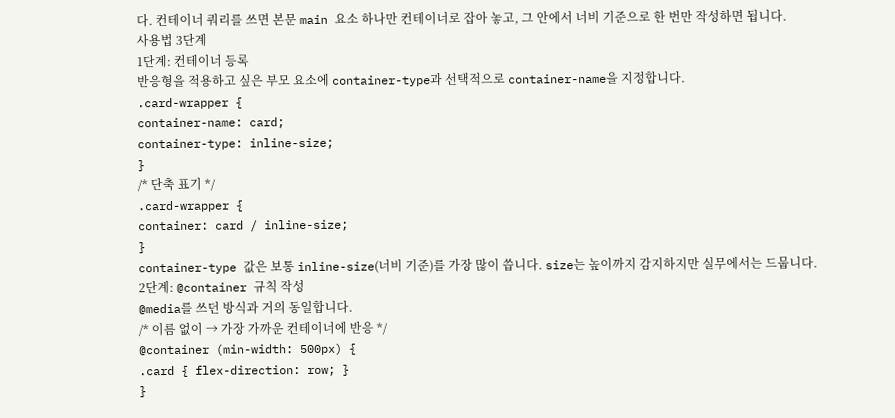다. 컨테이너 쿼리를 쓰면 본문 main 요소 하나만 컨테이너로 잡아 놓고, 그 안에서 너비 기준으로 한 번만 작성하면 됩니다.
사용법 3단계
1단계: 컨테이너 등록
반응형을 적용하고 싶은 부모 요소에 container-type과 선택적으로 container-name을 지정합니다.
.card-wrapper {
container-name: card;
container-type: inline-size;
}
/* 단축 표기 */
.card-wrapper {
container: card / inline-size;
}
container-type 값은 보통 inline-size(너비 기준)를 가장 많이 씁니다. size는 높이까지 감지하지만 실무에서는 드뭅니다.
2단계: @container 규칙 작성
@media를 쓰던 방식과 거의 동일합니다.
/* 이름 없이 → 가장 가까운 컨테이너에 반응 */
@container (min-width: 500px) {
.card { flex-direction: row; }
}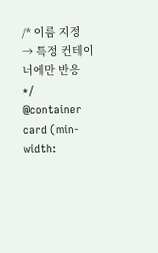/* 이름 지정 → 특정 컨테이너에만 반응 */
@container card (min-width: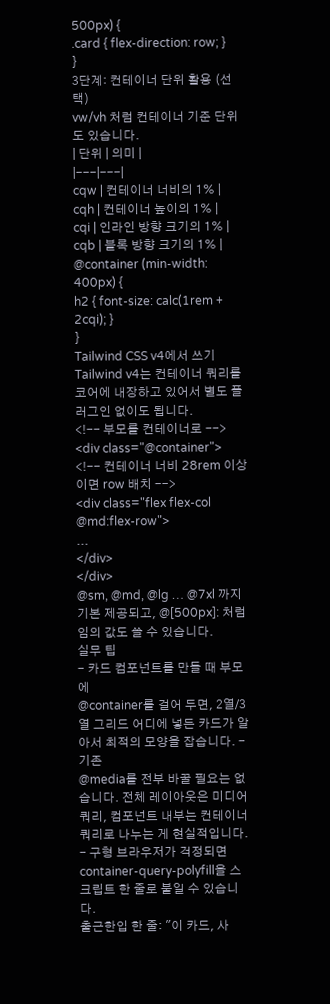500px) {
.card { flex-direction: row; }
}
3단계: 컨테이너 단위 활용 (선택)
vw/vh 처럼 컨테이너 기준 단위도 있습니다.
| 단위 | 의미 |
|---|---|
cqw | 컨테이너 너비의 1% |
cqh | 컨테이너 높이의 1% |
cqi | 인라인 방향 크기의 1% |
cqb | 블록 방향 크기의 1% |
@container (min-width: 400px) {
h2 { font-size: calc(1rem + 2cqi); }
}
Tailwind CSS v4에서 쓰기
Tailwind v4는 컨테이너 쿼리를 코어에 내장하고 있어서 별도 플러그인 없이도 됩니다.
<!-- 부모를 컨테이너로 -->
<div class="@container">
<!-- 컨테이너 너비 28rem 이상이면 row 배치 -->
<div class="flex flex-col @md:flex-row">
...
</div>
</div>
@sm, @md, @lg … @7xl 까지 기본 제공되고, @[500px]: 처럼 임의 값도 쓸 수 있습니다.
실무 팁
- 카드 컴포넌트를 만들 때 부모에
@container를 걸어 두면, 2열/3열 그리드 어디에 넣든 카드가 알아서 최적의 모양을 잡습니다. - 기존
@media를 전부 바꿀 필요는 없습니다. 전체 레이아웃은 미디어 쿼리, 컴포넌트 내부는 컨테이너 쿼리로 나누는 게 현실적입니다. - 구형 브라우저가 걱정되면
container-query-polyfill을 스크립트 한 줄로 붙일 수 있습니다.
출근한입 한 줄: "이 카드, 사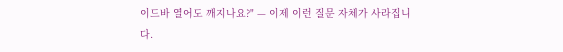이드바 열어도 깨지나요?" — 이제 이런 질문 자체가 사라집니다.